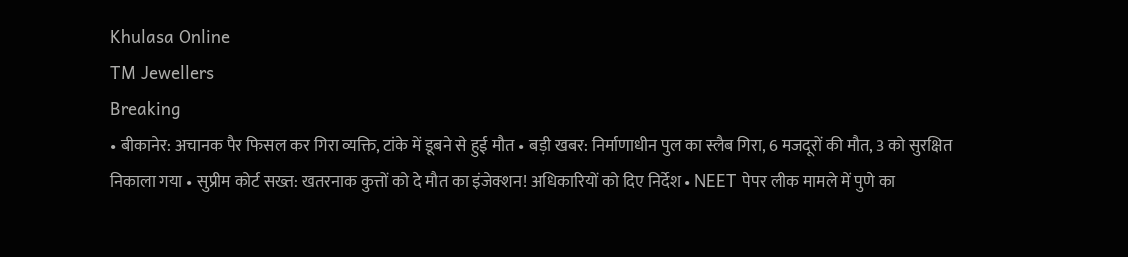Khulasa Online
TM Jewellers
Breaking
• बीकानेर: अचानक पैर फिसल कर गिरा व्यक्ति, टांके में डूबने से हुई मौत • बड़ी खबर: निर्माणाधीन पुल का स्लैब गिरा, 6 मजदूरों की मौत, 3 को सुरक्षित निकाला गया • सुप्रीम कोर्ट सख्त: खतरनाक कुत्तों को दे मौत का इंजेक्शन! अधिकारियों को दिए निर्देश • NEET पेपर लीक मामले में पुणे का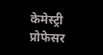केमेस्ट्री प्रोफेसर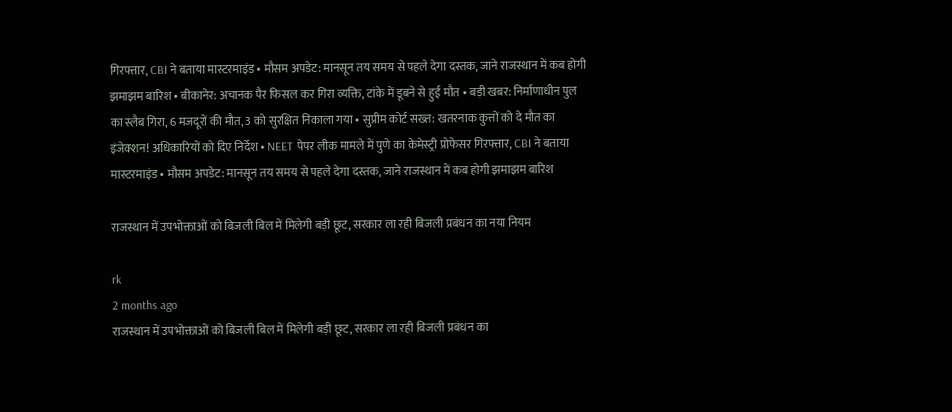गिरफ्तार, CBI ने बताया मास्टरमाइंड • मौसम अपडेट: मानसून तय समय से पहले देगा दस्तक, जाने राजस्थान में कब होगी झमाझम बारिश • बीकानेर: अचानक पैर फिसल कर गिरा व्यक्ति, टांके में डूबने से हुई मौत • बड़ी खबर: निर्माणाधीन पुल का स्लैब गिरा, 6 मजदूरों की मौत, 3 को सुरक्षित निकाला गया • सुप्रीम कोर्ट सख्त: खतरनाक कुत्तों को दे मौत का इंजेक्शन! अधिकारियों को दिए निर्देश • NEET पेपर लीक मामले में पुणे का केमेस्ट्री प्रोफेसर गिरफ्तार, CBI ने बताया मास्टरमाइंड • मौसम अपडेट: मानसून तय समय से पहले देगा दस्तक, जाने राजस्थान में कब होगी झमाझम बारिश

राजस्थान में उपभोक्ताओं को बिजली बिल में मिलेगी बड़ी छूट, सरकार ला रही बिजली प्रबंधन का नया नियम

rk
2 months ago
राजस्थान में उपभोक्ताओं को बिजली बिल में मिलेगी बड़ी छूट, सरकार ला रही बिजली प्रबंधन का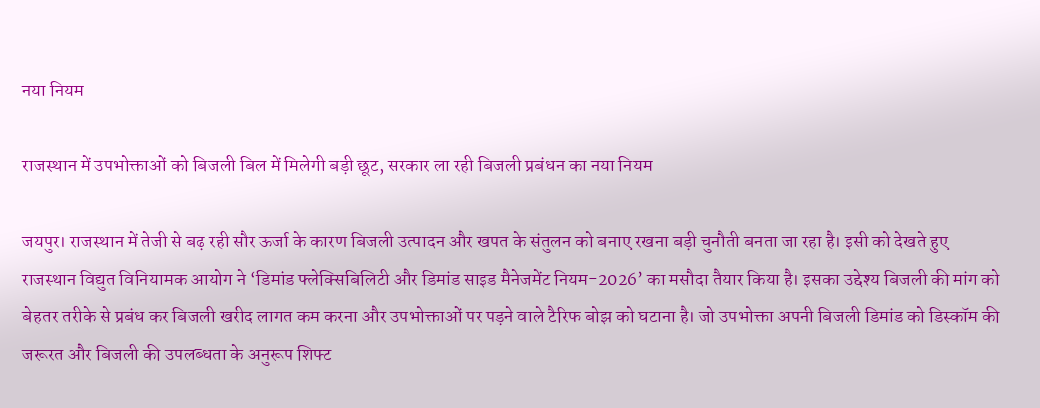नया नियम

राजस्थान में उपभोक्ताओं को बिजली बिल में मिलेगी बड़ी छूट, सरकार ला रही बिजली प्रबंधन का नया नियम

जयपुर। राजस्थान में तेजी से बढ़ रही सौर ऊर्जा के कारण बिजली उत्पादन और खपत के संतुलन को बनाए रखना बड़ी चुनौती बनता जा रहा है। इसी को देखते हुए राजस्थान विद्युत विनियामक आयोग ने ‘डिमांड फ्लेक्सिबिलिटी और डिमांड साइड मैनेजमेंट नियम-2026’ का मसौदा तैयार किया है। इसका उद्देश्य बिजली की मांग को बेहतर तरीके से प्रबंध कर बिजली खरीद लागत कम करना और उपभोक्ताओं पर पड़ने वाले टैरिफ बोझ को घटाना है। जो उपभोक्ता अपनी बिजली डिमांड को डिस्कॉम की जरूरत और बिजली की उपलब्धता के अनुरूप शिफ्ट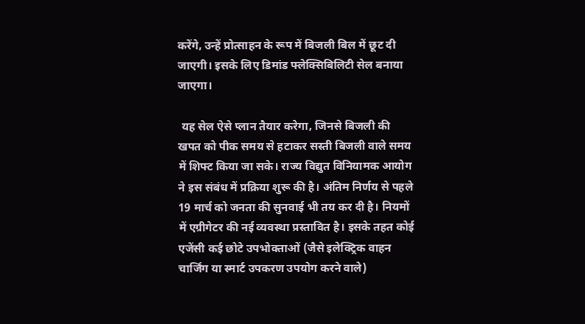करेंगे, उन्हें प्रोत्साहन के रूप में बिजली बिल में छूट दी जाएगी। इसके लिए डिमांड फ्लेक्सिबिलिटी सेल बनाया जाएगा।

 यह सेल ऐसे प्लान तैयार करेगा, जिनसे बिजली की खपत को पीक समय से हटाकर सस्ती बिजली वाले समय में शिफ्ट किया जा सके। राज्य विद्युत विनियामक आयोग ने इस संबंध में प्रक्रिया शुरू की है। अंतिम निर्णय से पहले 19 मार्च को जनता की सुनवाई भी तय कर दी है। नियमों में एग्रीगेटर की नई व्यवस्था प्रस्तावित है। इसके तहत कोई एजेंसी कई छोटे उपभोक्ताओं (जैसे इलेक्ट्रिक वाहन चार्जिंग या स्मार्ट उपकरण उपयोग करने वाले)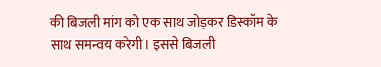की बिजली मांग को एक साथ जोड़कर डिस्कॉम के साथ समन्वय करेगी। इससे बिजली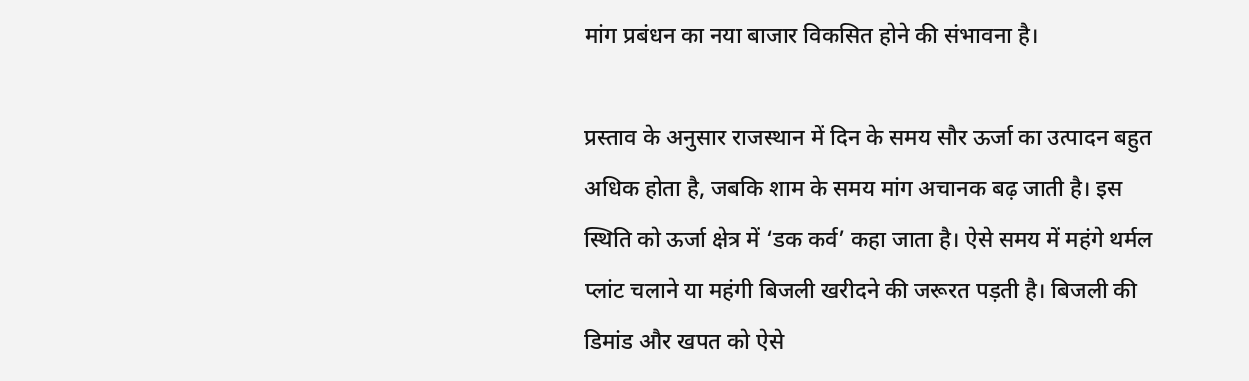मांग प्रबंधन का नया बाजार विकसित होने की संभावना है।

प्रस्ताव के अनुसार राजस्थान में दिन के समय सौर ऊर्जा का उत्पादन बहुत अधिक होता है, जबकि शाम के समय मांग अचानक बढ़ जाती है। इस स्थिति को ऊर्जा क्षेत्र में ‘डक कर्व’ कहा जाता है। ऐसे समय में महंगे थर्मल प्लांट चलाने या महंगी बिजली खरीदने की जरूरत पड़ती है। बिजली की डिमांड और खपत को ऐसे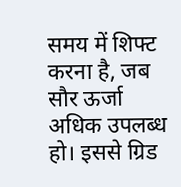समय में शिफ्ट करना है, जब सौर ऊर्जा अधिक उपलब्ध हो। इससे ग्रिड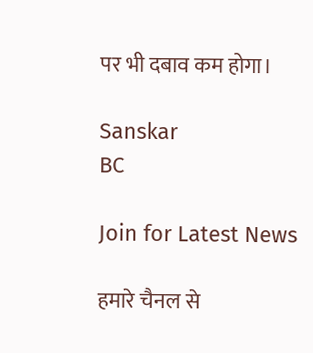पर भी दबाव कम होगा।

Sanskar
BC

Join for Latest News

हमारे चैनल से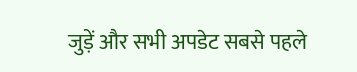जुड़ें और सभी अपडेट सबसे पहले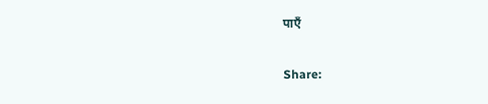पाएँ

Share: